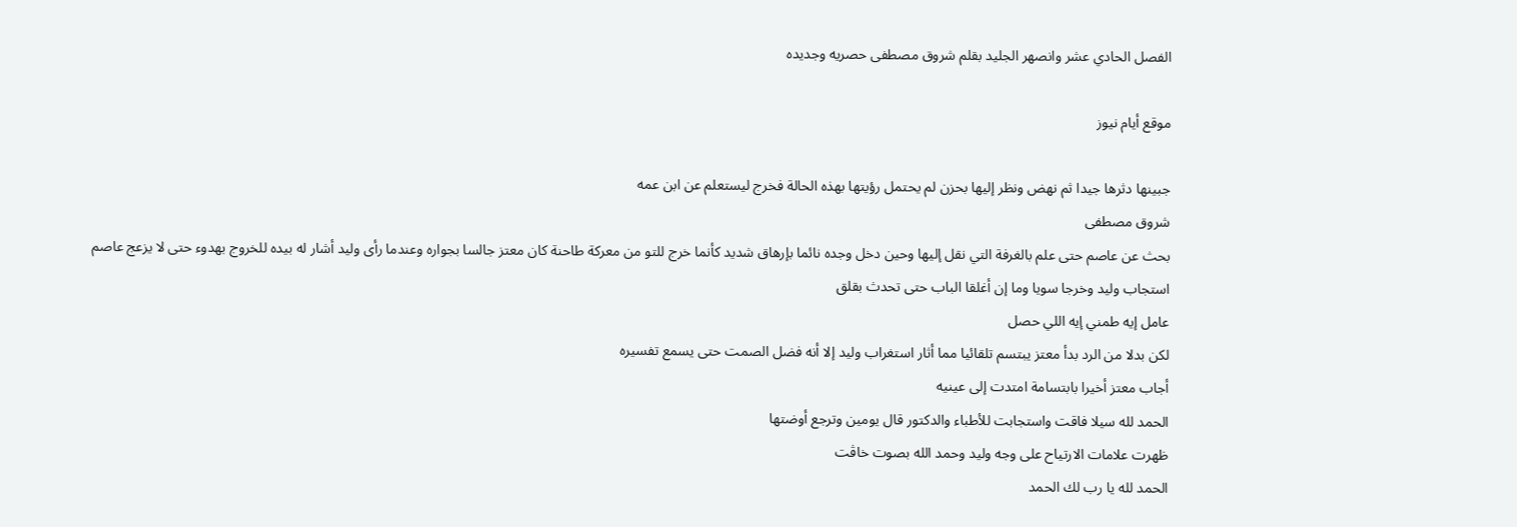الفصل الحادي عشر وانصهر الجليد بقلم شروق مصطفى حصريه وجديده

موقع أيام نيوز

جبينها دثرها جيدا ثم نهض ونظر إليها بحزن لم يحتمل رؤيتها بهذه الحالة فخرج ليستعلم عن ابن عمه
شروق مصطفى
بحث عن عاصم حتى علم بالغرفة التي نقل إليها وحين دخل وجده نائما بإرهاق شديد كأنما خرج للتو من معركة طاحنة كان معتز جالسا بجواره وعندما رأى وليد أشار له بيده للخروج بهدوء حتى لا يزعج عاصم
استجاب وليد وخرجا سويا وما إن أغلقا الباب حتى تحدث بقلق
عامل إيه طمني إيه اللي حصل
لكن بدلا من الرد بدأ معتز يبتسم تلقائيا مما أثار استغراب وليد إلا أنه فضل الصمت حتى يسمع تفسيره
أجاب معتز أخيرا بابتسامة امتدت إلى عينيه
الحمد لله سيلا فاقت واستجابت للأطباء والدكتور قال يومين وترجع أوضتها
ظهرت علامات الارتياح على وجه وليد وحمد الله بصوت خاڤت
الحمد لله يا رب لك الحمد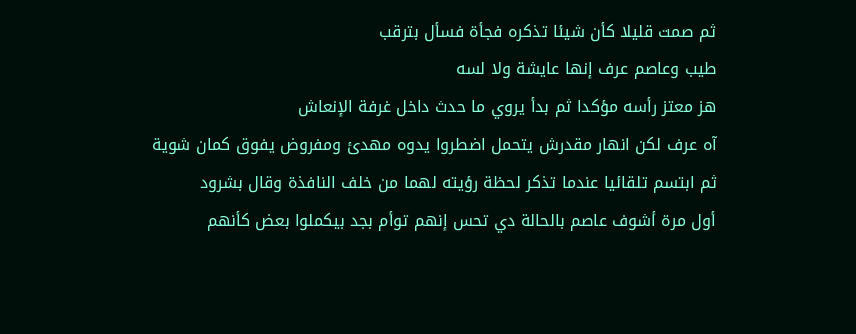ثم صمت قليلا كأن شيئا تذكره فجأة فسأل بترقب
طيب وعاصم عرف إنها عايشة ولا لسه
هز معتز رأسه مؤكدا ثم بدأ يروي ما حدث داخل غرفة الإنعاش
آه عرف لكن انهار مقدرش يتحمل اضطروا يدوه مهدئ ومفروض يفوق كمان شوية
ثم ابتسم تلقائيا عندما تذكر لحظة رؤيته لهما من خلف النافذة وقال بشرود
أول مرة أشوف عاصم بالحالة دي تحس إنهم توأم بجد بيكملوا بعض كأنهم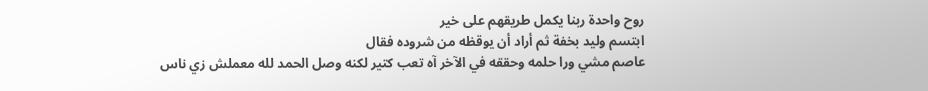روح واحدة ربنا يكمل طريقهم على خير
ابتسم وليد بخفة ثم أراد أن يوقظه من شروده فقال
عاصم مشي ورا حلمه وحققه في الآخر آه تعب كتير لكنه وصل الحمد لله معملش زي ناس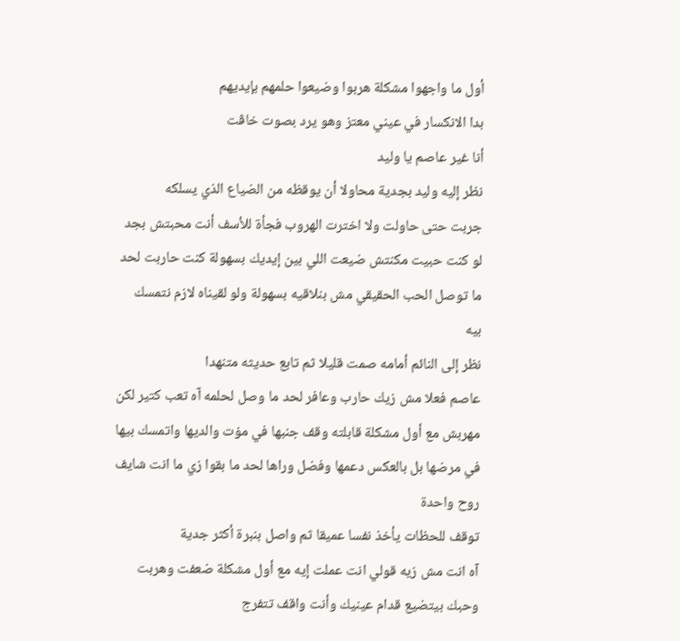أول ما واجهوا مشكلة هربوا وضيعوا حلمهم بإيديهم
بدا الانكسار في عيني معتز وهو يرد بصوت خاڤت
أنا غير عاصم يا وليد
نظر إليه وليد بجدية محاولا أن يوقظه من الضياع الذي يسلكه
جربت حتى حاولت ولا اخترت الهروب فجأة للأسف أنت محبتش بجد لو كنت حبيت مكنتش ضيعت اللي بين إيديك بسهولة كنت حاربت لحد ما توصل الحب الحقيقي مش بنلاقيه بسهولة ولو لقيناه لازم نتمسك بيه
نظر إلى النائم أمامه صمت قليلا ثم تابع حديثه متنهدا
عاصم فعلا مش زيك حارب وعافر لحد ما وصل لحلمه آه تعب كتير لكن مهربش مع أول مشكلة قابلته وقف جنبها في مۏت والديها واتمسك بيها في مرضها بل بالعكس دعمها وفضل وراها لحد ما بقوا زي ما انت شايف روح واحدة
توقف للحظات يأخذ نفسا عميقا ثم واصل بنبرة أكثر جدية
آه انت مش زيه قولي انت عملت إيه مع أول مشكلة ضعفت وهربت وحبك بيتضيع قدام عينيك وأنت واقف تتفرج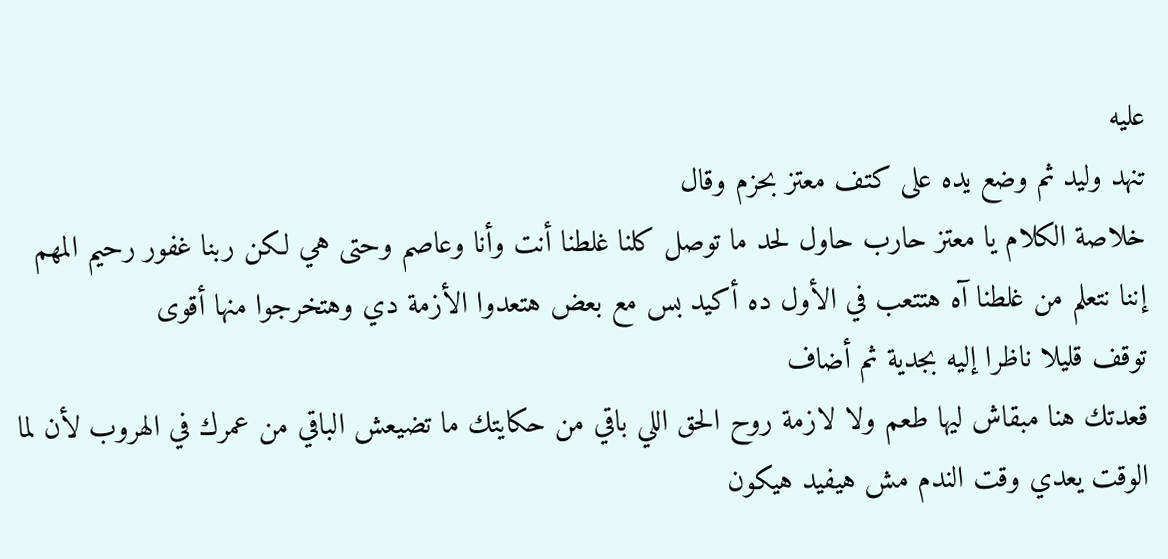عليه
تنهد وليد ثم وضع يده على كتف معتز بحزم وقال
خلاصة الكلام يا معتز حارب حاول لحد ما توصل كلنا غلطنا أنت وأنا وعاصم وحتى هي لكن ربنا غفور رحيم المهم إننا نتعلم من غلطنا آه هتتعب في الأول ده أكيد بس مع بعض هتعدوا الأزمة دي وهتخرجوا منها أقوى
توقف قليلا ناظرا إليه بجدية ثم أضاف
قعدتك هنا مبقاش ليها طعم ولا لازمة روح الحق اللي باقي من حكايتك ما تضيعش الباقي من عمرك في الهروب لأن لما الوقت يعدي وقت الندم مش هيفيد هيكون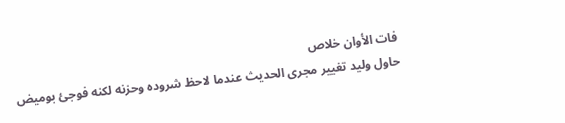فات الأوان خلاص
حاول وليد تغيير مجرى الحديث عندما لاحظ شروده وحزنه لكنه فوجئ بوميض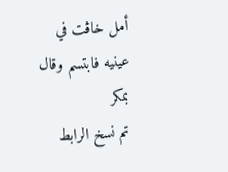أمل خاڤت في عينيه فابتسم وقال بمكر
تم نسخ الرابط